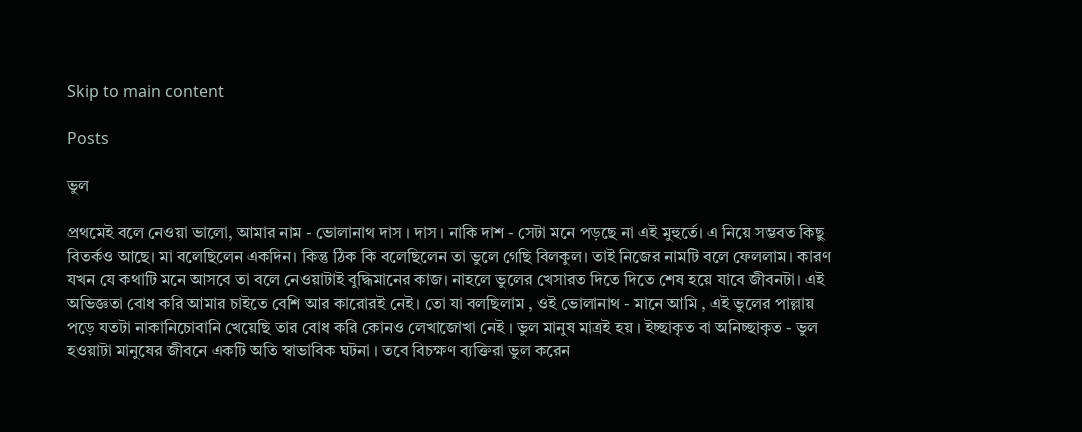Skip to main content

Posts

ভুল

প্রথমেই বলে নেওয়া ভালো, আমার নাম - ভোলানাথ দাস । দাস । নাকি দাশ - সেটা মনে পড়ছে না এই মুহুর্তে। এ নিয়ে সম্ভবত কিছু বিতর্কও আছে। মা বলেছিলেন একদিন। কিন্তু ঠিক কি বলেছিলেন তা ভুলে গেছি বিলকুল। তাই নিজের নামটি বলে ফেললাম। কারণ যখন যে কথাটি মনে আসবে তা বলে নেওয়াটাই বুদ্ধিমানের কাজ। নাহলে ভুলের খেসারত দিতে দিতে শেষ হয়ে যাবে জীবনটা। এই অভিজ্ঞতা বোধ করি আমার চাইতে বেশি আর কারোরই নেই। তো যা বলছিলাম , ওই ভোলানাথ - মানে আমি , এই ভুলের পাল্লায় পড়ে যতটা নাকানিচোবানি খেয়েছি তার বোধ করি কোনও লেখাজোখা নেই । ভুল মানুষ মাত্রই হয় । ইচ্ছাকৃত বা অনিচ্ছাকৃত - ভুল হওয়াটা মানুষের জীবনে একটি অতি স্বাভাবিক ঘটনা । তবে বিচক্ষণ ব্যক্তিরা ভুল করেন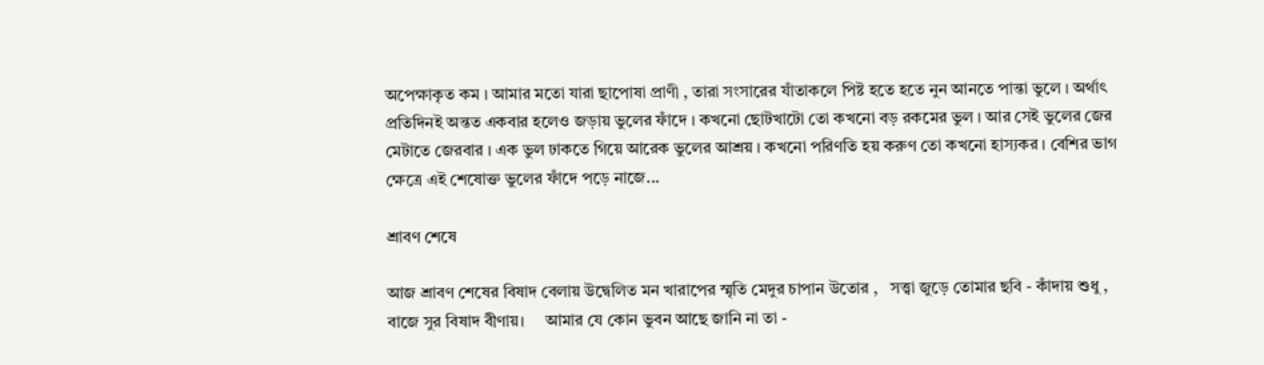অপেক্ষাকৃত কম । আমার মতো যারা ছাপোষা প্রাণী , তারা সংসারের যাঁতাকলে পিষ্ট হতে হতে নুন আনতে পান্তা ভুলে । অর্থাৎ প্রতিদিনই অন্তত একবার হলেও জড়ায় ভুলের ফাঁদে । কখনো ছোটখাটো তো কখনো বড় রকমের ভুল । আর সেই ভুলের জের মেটাতে জেরবার । এক ভুল ঢাকতে গিয়ে আরেক ভুলের আশ্রয় । কখনো পরিণতি হয় করুণ তো কখনো হাস্যকর । বেশির ভাগ ক্ষেত্রে এই শেষোক্ত ভুলের ফাঁদে পড়ে নাজে...

শ্রাবণ শেষে

আজ শ্রাবণ শেষের বিষাদ বেলায় উদ্বেলিত মন খারাপের স্মৃতি মেদুর চাপান উতোর ,   সত্ত্বা জুড়ে তোমার ছবি - কাঁদায় শুধু ,   বাজে সুর বিষাদ বীণায়।     আমার যে কোন ভুবন আছে জানি না তা -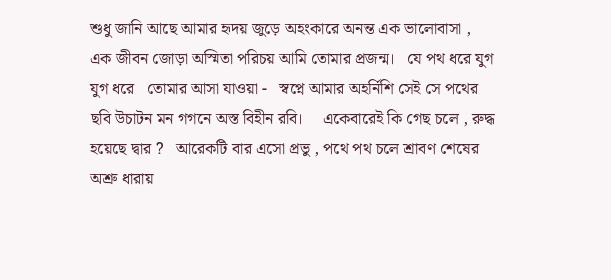শুধু জানি আছে আমার হৃদয় জুড়ে অহংকারে অনন্ত এক ভালোবাসা ,   এক জীবন জোড়া অস্মিতা পরিচয় আমি তোমার প্রজন্ম।   যে পথ ধরে যুগ যুগ ধরে   তোমার আসা যাওয়া -   স্বপ্নে আমার অহর্নিশি সেই সে পথের ছবি উচাটন মন গগনে অস্ত বিহীন রবি।     একেবারেই কি গেছ চলে , রুদ্ধ হয়েছে দ্বার ?   আরেকটি বার এসো প্রভু , পথে পথ চলে শ্রাবণ শেষের অশ্রু ধারায়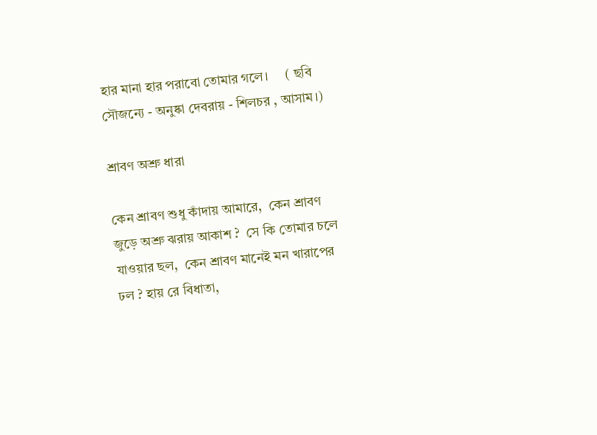হার মানা হার পরাবো তোমার গলে।     ( ছবি সৌজন্যে - অনুষ্কা দেবরায় - শিলচর , আসাম।)

শ্রাবণ অশ্রু ধারা

কেন শ্রাবণ শুধু কাঁদায় আমারে,  কেন শ্রাবণ জুড়ে অশ্রু ঝরায় আকাশ ?  সে কি তোমার চলে যাওয়ার ছল,  কেন শ্রাবণ মানেই মন খারাপের ঢল ? হায় রে বিধাতা,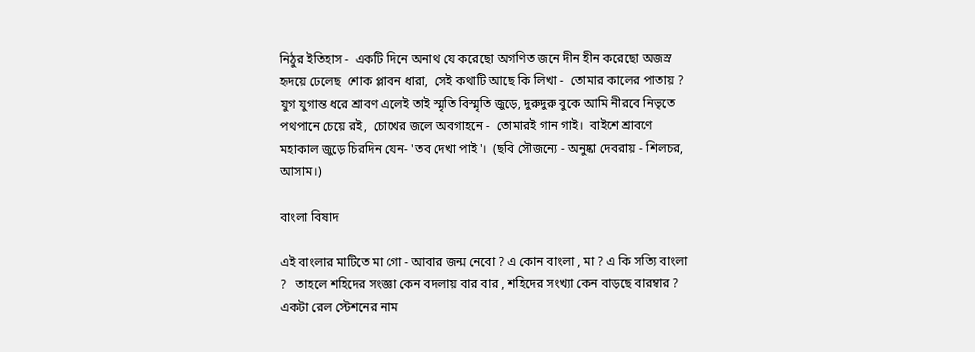নিঠুর ইতিহাস -  একটি দিনে অনাথ যে করেছো অগণিত জনে দীন হীন করেছো অজস্র হৃদয়ে ঢেলেছ  শোক প্লাবন ধারা,  সেই কথাটি আছে কি লিখা -  তোমার কালের পাতায় ?  যুগ যুগান্ত ধরে শ্রাবণ এলেই তাই স্মৃতি বিস্মৃতি জুড়ে, দুরুদুরু বুকে আমি নীরবে নিভৃতে পথপানে চেয়ে রই,  চোখের জলে অবগাহনে -  তোমারই গান গাই।  বাইশে শ্রাবণে মহাকাল জুড়ে চিরদিন যেন- 'তব দেখা পাই'।  (ছবি সৌজন্যে - অনুষ্কা দেবরায় - শিলচর, আসাম।)

বাংলা বিষাদ

এই বাংলার মাটিতে মা গো - আবার জন্ম নেবো ? এ কোন বাংলা , মা ? এ কি সত্যি বাংলা ?   তাহলে শহিদের সংজ্ঞা কেন বদলায় বার বার , শহিদের সংখ্যা কেন বাড়ছে বারম্বার ? একটা রেল স্টেশনের নাম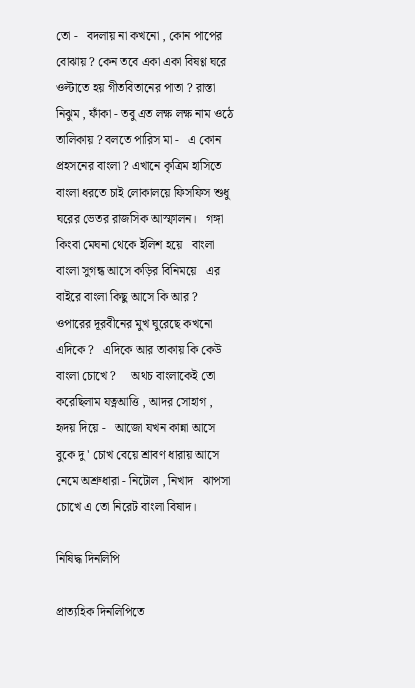তো -   বদলায় না কখনো , কোন পাপের বোঝায় ? কেন তবে একা একা বিষণ্ণ ঘরে ওল্টাতে হয় গীতবিতানের পাতা ? রাস্তা নিঝুম , ফাঁকা - তবু এত লক্ষ লক্ষ নাম ওঠে তালিকায় ? বলতে পারিস মা -   এ কোন প্রহসনের বাংলা ? এখানে কৃত্রিম হাসিতে বাংলা ধরতে চাই লোকালয়ে ফিসফিস শুধু ঘরের ভেতর রাজসিক আস্ফালন।   গঙ্গা কিংবা মেঘনা থেকে ইলিশ হয়ে   বাংলা বাংলা সুগন্ধ আসে কড়ির বিনিময়ে   এর বাইরে বাংলা কিছু আসে কি আর ?   ওপারের দূরবীনের মুখ ঘুরেছে কখনো   এদিকে ?   এদিকে আর তাকায় কি কেউ বাংলা চোখে ?     অথচ বাংলাকেই তো করেছিলাম যত্নআত্তি , আদর সোহাগ , হৃদয় দিয়ে -   আজো যখন কান্না আসে বুকে দু ' চোখ বেয়ে শ্রাবণ ধারায় আসে নেমে অশ্রুধারা - নিটোল , নিখাদ   ঝাপসা চোখে এ তো নিরেট বাংলা বিষাদ।

নিষিদ্ধ দিনলিপি

প্রাত্যহিক দিনলিপিতে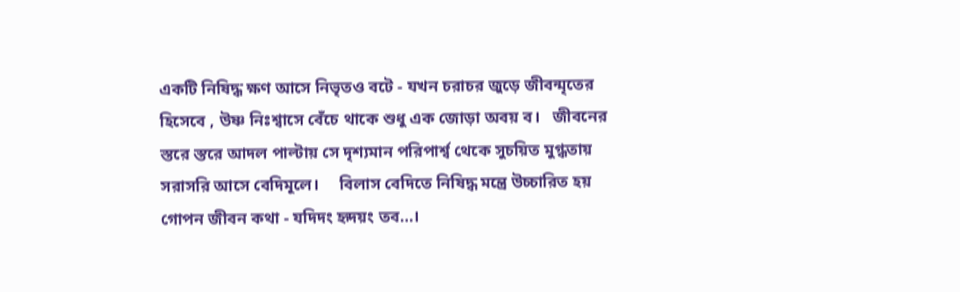একটি নিষিদ্ধ ক্ষণ আসে নিভৃতও বটে - যখন চরাচর জুড়ে জীবন্মৃতের হিসেবে , উষ্ণ নিঃশ্বাসে বেঁচে থাকে শুধু এক জোড়া অবয় ব।   জীবনের স্তরে স্তরে আদল পাল্টায় সে দৃশ্যমান পরিপার্শ্ব থেকে সুচয়িত মুগ্ধতায় সরাসরি আসে বেদিমূলে।     বিলাস বেদিতে নিষিদ্ধ মন্ত্রে উচ্চারিত হয় গোপন জীবন কথা - যদিদং হৃদয়ং তব…।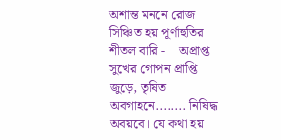অশান্ত মননে রোজ সিঞ্চিত হয় পূর্ণাহুতির শীতল বারি -    অপ্রাপ্ত সুখের গোপন প্রাপ্তি জুড়ে, তৃষিত অবগাহনে........ নিষিদ্ধ অবয়বে। যে কথা হয়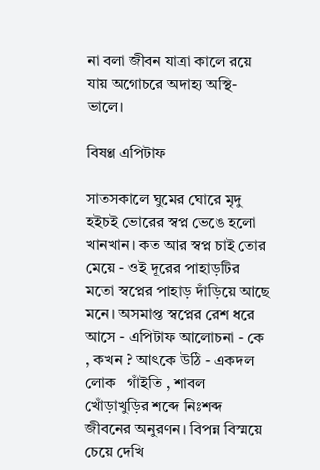না বলা জীবন যাত্রা কালে রয়ে যায় অগোচরে অদাহ্য অস্থি-ভালে।

বিষণ্ণ এপিটাফ

সাতসকালে ঘুমের ঘোরে মৃদু হইচই ভোরের স্বপ্ন ভেঙে হলো খানখান। কত আর স্বপ্ন চাই তোর মেয়ে - ওই দূরের পাহাড়টির মতো স্বপ্নের পাহাড় দাঁড়িয়ে আছে মনে। অসমাপ্ত স্বপ্নের রেশ ধরে আসে - এপিটাফ আলোচনা - কে , কখন ? আৎকে উঠি - একদল লোক   গাঁইতি , শাবল খোঁড়াখুড়ির শব্দে নিঃশব্দ জীবনের অনুরণন। বিপন্ন বিস্ময়ে চেয়ে দেখি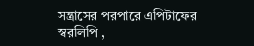সন্ত্রাসের পরপারে এপিটাফের স্বরলিপি ,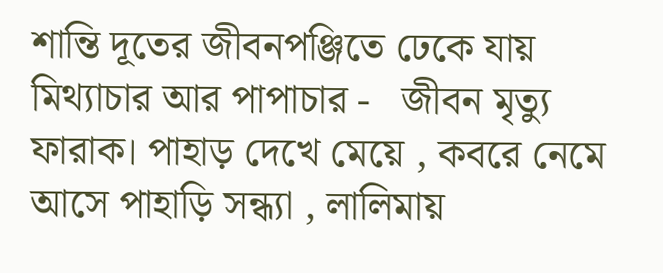শান্তি দূতের জীবনপঞ্জিতে ঢেকে যায় মিথ্যাচার আর পাপাচার -   জীবন মৃত্যু ফারাক। পাহাড় দেখে মেয়ে , কবরে নেমে আসে পাহাড়ি সন্ধ্যা , লালিমায়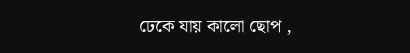ঢেকে যায় কালো ছোপ ,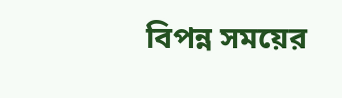বিপন্ন সময়ের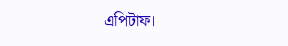এপিটাফ।